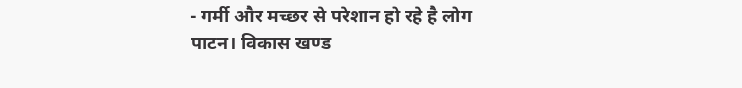- गर्मी और मच्छर से परेशान हो रहे है लोग
पाटन। विकास खण्ड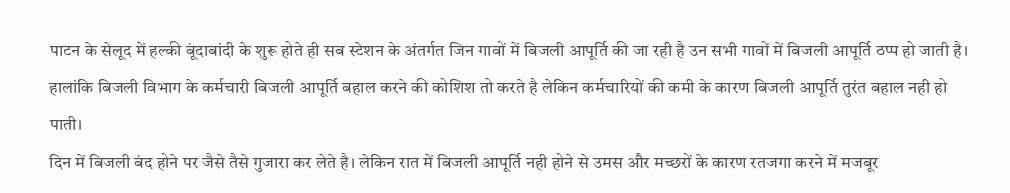पाटन के सेलूद में हल्की बूंदाबांदी के शुरू होते ही सब स्टेशन के अंतर्गत जिन गावों में बिजली आपूर्ति की जा रही है उन सभी गावों में बिजली आपूर्ति ठप्प हो जाती है।
हालांकि बिजली विभाग के कर्मचारी बिजली आपूर्ति बहाल करने की कोशिश तो करते है लेकिन कर्मचारियों की कमी के कारण बिजली आपूर्ति तुरंत बहाल नही हो पाती।
दिन में बिजली बंद होने पर जैसे तैसे गुजारा कर लेते है। लेकिन रात में बिजली आपूर्ति नही होने से उमस और मच्छरों के कारण रतजगा करने में मजबूर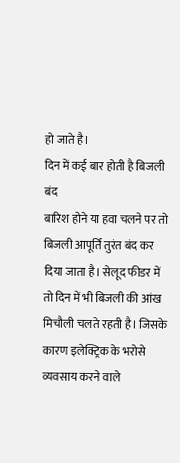हो जाते है।
दिन में कई बार होती है बिजली बंद
बारिश होने या हवा चलने पर तो बिजली आपूर्ति तुरंत बंद कर दिया जाता है। सेलूद फीडर में तो दिन में भी बिजली की आंख मिचौली चलते रहती है। जिसके कारण इलेक्ट्रिक के भरोसे व्यवसाय करने वाले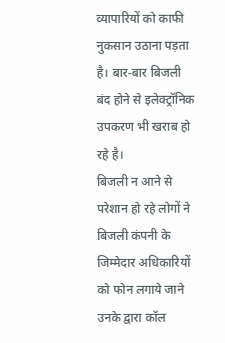व्यापारियों को काफी नुकसान उठाना पड़ता है। बार-बार बिजली बंद होने से इलेक्ट्रॉनिक उपकरण भी खराब हो रहे है।
बिजली न आने से परेशान हो रहे लोगों ने बिजली कंपनी के जिम्मेदार अधिकारियों को फोन लगाये जाने उनके द्वारा कॉल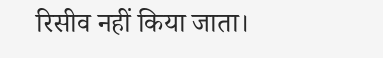रिसीव नहीं किया जाता।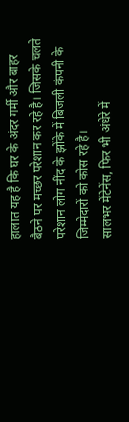हालात यह है कि घर के अंदर गर्मी और बाहर बैठने पर मच्छर परेशान कर रहे है। जिसके चलते परेशान लोग नींद के झोंके में बिजली कंपनी के जिम्मेदारों को कोस रहे है।
सालभर मेंटेनेंस, फिर भी अंधेरे में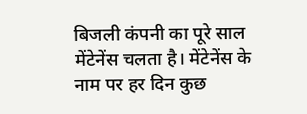बिजली कंपनी का पूरे साल मेंटेनेंस चलता है। मेंटेनेंस के नाम पर हर दिन कुछ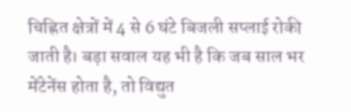चिह्नित क्षेत्रों में 4 से 6 घंटे बिजली सप्लाई रोकी जाती है। बड़ा सवाल यह भी है कि जब साल भर मेंटेनेंस होता है, तो विद्युत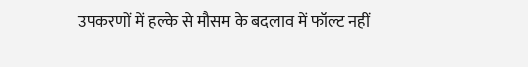उपकरणों में हल्के से मौसम के बदलाव में फॉल्ट नहीं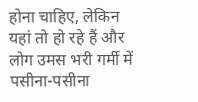होना चाहिए, लेकिन यहां तो हो रहे हैं और लोग उमस भरी गर्मी में पसीना-पसीना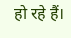हो रहे हैं।